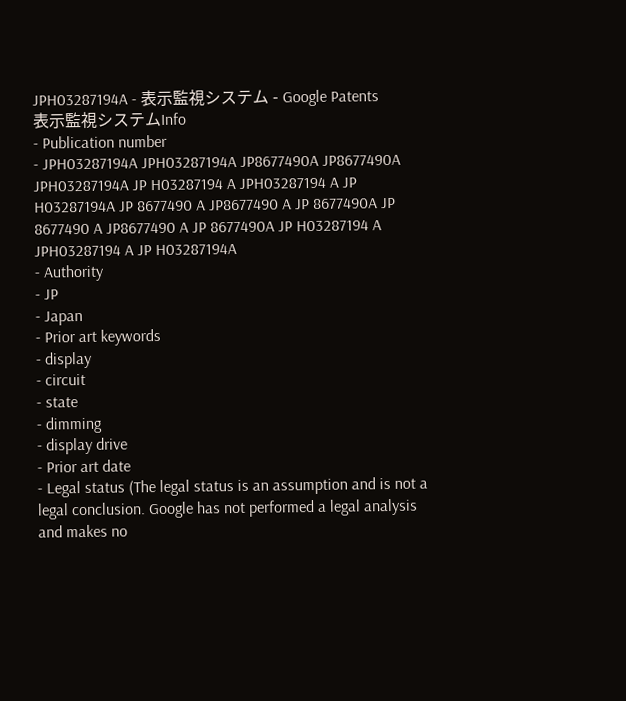JPH03287194A - 表示監視システム - Google Patents
表示監視システムInfo
- Publication number
- JPH03287194A JPH03287194A JP8677490A JP8677490A JPH03287194A JP H03287194 A JPH03287194 A JP H03287194A JP 8677490 A JP8677490 A JP 8677490A JP 8677490 A JP8677490 A JP 8677490A JP H03287194 A JPH03287194 A JP H03287194A
- Authority
- JP
- Japan
- Prior art keywords
- display
- circuit
- state
- dimming
- display drive
- Prior art date
- Legal status (The legal status is an assumption and is not a legal conclusion. Google has not performed a legal analysis and makes no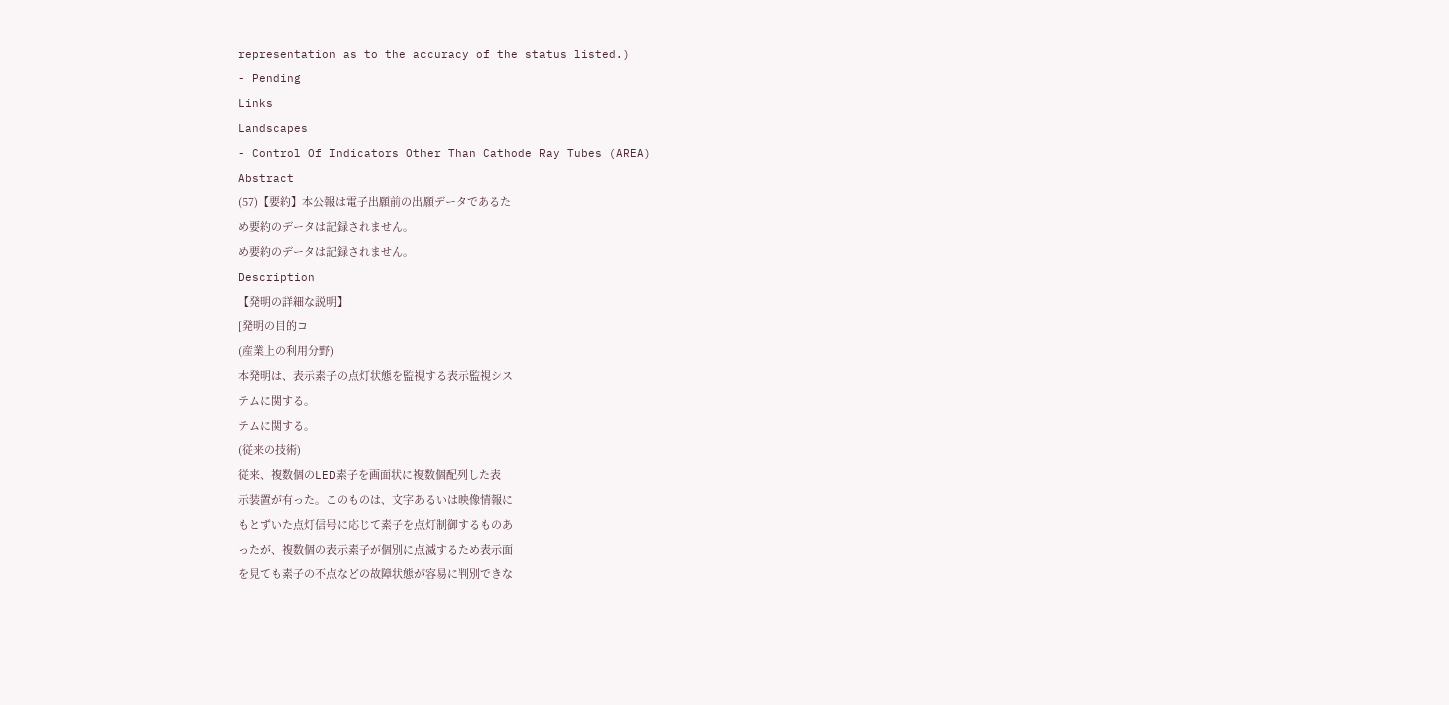representation as to the accuracy of the status listed.)
- Pending
Links
Landscapes
- Control Of Indicators Other Than Cathode Ray Tubes (AREA)
Abstract
(57)【要約】本公報は電子出願前の出願データであるた
め要約のデータは記録されません。
め要約のデータは記録されません。
Description
【発明の詳細な説明】
[発明の目的コ
(産業上の利用分野)
本発明は、表示素子の点灯状態を監視する表示監視シス
テムに関する。
テムに関する。
(従来の技術)
従来、複数個のLED素子を画面状に複数個配列した表
示装置が有った。このものは、文字あるいは映像情報に
もとずいた点灯信号に応じて素子を点灯制御するものあ
ったが、複数個の表示素子が個別に点滅するため表示面
を見ても素子の不点などの故障状態が容易に判別できな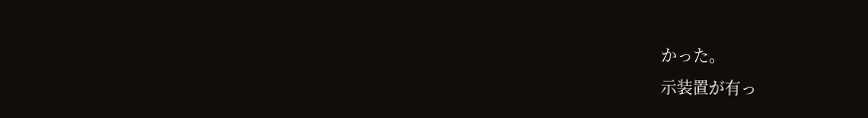かった。
示装置が有っ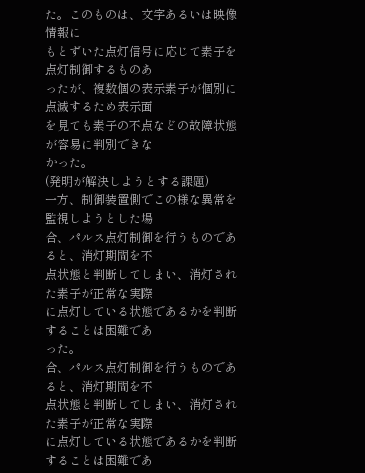た。このものは、文字あるいは映像情報に
もとずいた点灯信号に応じて素子を点灯制御するものあ
ったが、複数個の表示素子が個別に点滅するため表示面
を見ても素子の不点などの故障状態が容易に判別できな
かった。
(発明が解決しようとする課題)
一方、制御装置側でこの様な異常を監視しようとした場
合、パルス点灯制御を行うものであると、消灯期間を不
点状態と判断してしまい、消灯された素子が正常な実際
に点灯している状態であるかを判断することは困難であ
った。
合、パルス点灯制御を行うものであると、消灯期間を不
点状態と判断してしまい、消灯された素子が正常な実際
に点灯している状態であるかを判断することは困難であ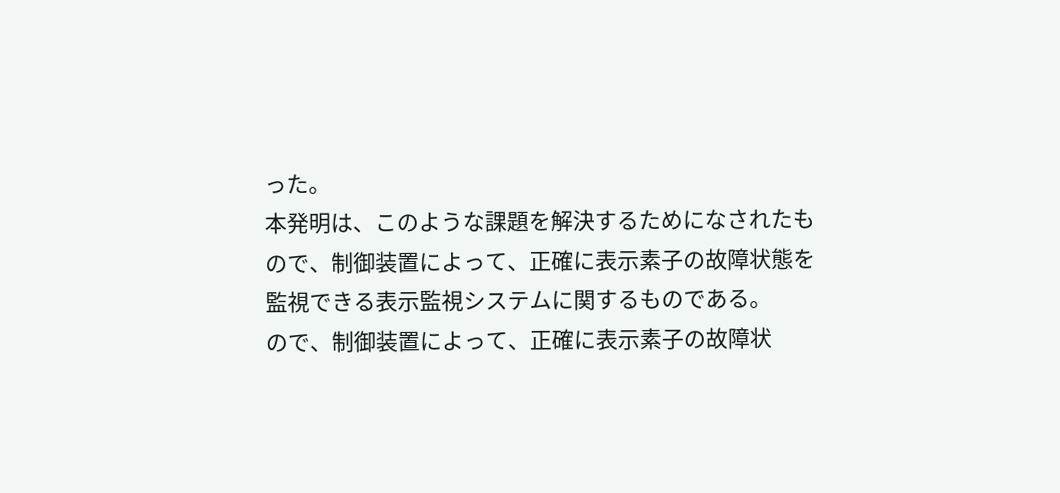った。
本発明は、このような課題を解決するためになされたも
ので、制御装置によって、正確に表示素子の故障状態を
監視できる表示監視システムに関するものである。
ので、制御装置によって、正確に表示素子の故障状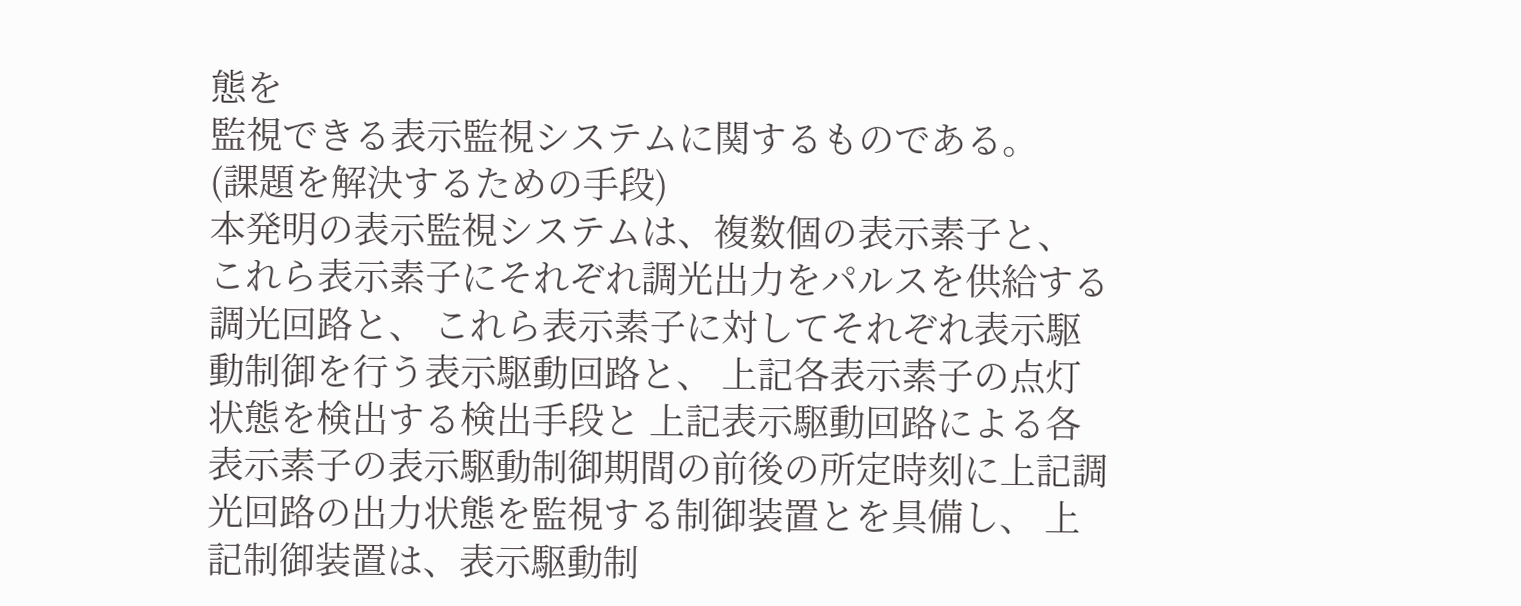態を
監視できる表示監視システムに関するものである。
(課題を解決するための手段)
本発明の表示監視システムは、複数個の表示素子と、
これら表示素子にそれぞれ調光出力をパルスを供給する
調光回路と、 これら表示素子に対してそれぞれ表示駆
動制御を行う表示駆動回路と、 上記各表示素子の点灯
状態を検出する検出手段と 上記表示駆動回路による各
表示素子の表示駆動制御期間の前後の所定時刻に上記調
光回路の出力状態を監視する制御装置とを具備し、 上
記制御装置は、表示駆動制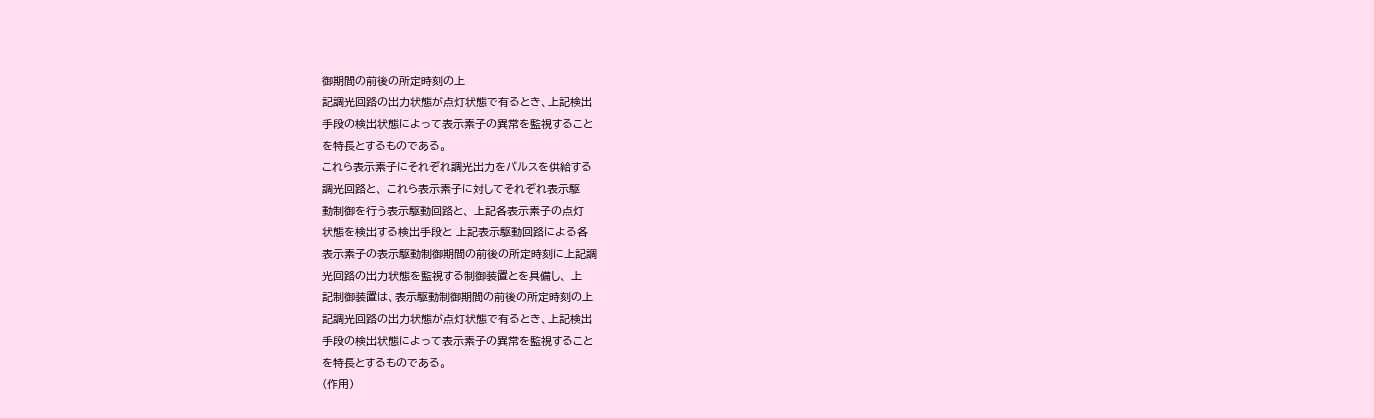御期間の前後の所定時刻の上
記調光回路の出力状態が点灯状態で有るとき、上記検出
手段の検出状態によって表示素子の異常を監視すること
を特長とするものである。
これら表示素子にそれぞれ調光出力をパルスを供給する
調光回路と、 これら表示素子に対してそれぞれ表示駆
動制御を行う表示駆動回路と、 上記各表示素子の点灯
状態を検出する検出手段と 上記表示駆動回路による各
表示素子の表示駆動制御期間の前後の所定時刻に上記調
光回路の出力状態を監視する制御装置とを具備し、 上
記制御装置は、表示駆動制御期間の前後の所定時刻の上
記調光回路の出力状態が点灯状態で有るとき、上記検出
手段の検出状態によって表示素子の異常を監視すること
を特長とするものである。
(作用)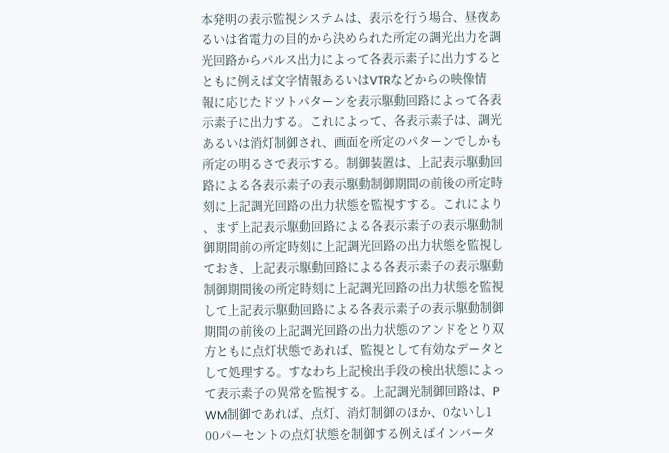本発明の表示監視システムは、表示を行う場合、昼夜あ
るいは省電力の目的から決められた所定の調光出力を調
光回路からパルス出力によって各表示素子に出力すると
ともに例えば文字情報あるいはVTRなどからの映像情
報に応じたドツトパターンを表示駆動回路によって各表
示素子に出力する。これによって、各表示素子は、調光
あるいは消灯制御され、画面を所定のパターンでしかも
所定の明るさで表示する。制御装置は、上記表示駆動回
路による各表示素子の表示駆動制御期間の前後の所定時
刻に上記調光回路の出力状態を監視すする。これにより
、まず上記表示駆動回路による各表示素子の表示駆動制
御期間前の所定時刻に上記調光回路の出力状態を監視し
ておき、上記表示駆動回路による各表示素子の表示駆動
制御期間後の所定時刻に上記調光回路の出力状態を監視
して上記表示駆動回路による各表示素子の表示駆動制御
期間の前後の上記調光回路の出力状態のアンドをとり双
方ともに点灯状態であれば、監視として有効なデータと
して処理する。すなわち上記検出手段の検出状態によっ
て表示素子の異常を監視する。上記調光制御回路は、P
WM制御であれば、点灯、消灯制御のほか、0ないし1
00パーセントの点灯状態を制御する例えばインバータ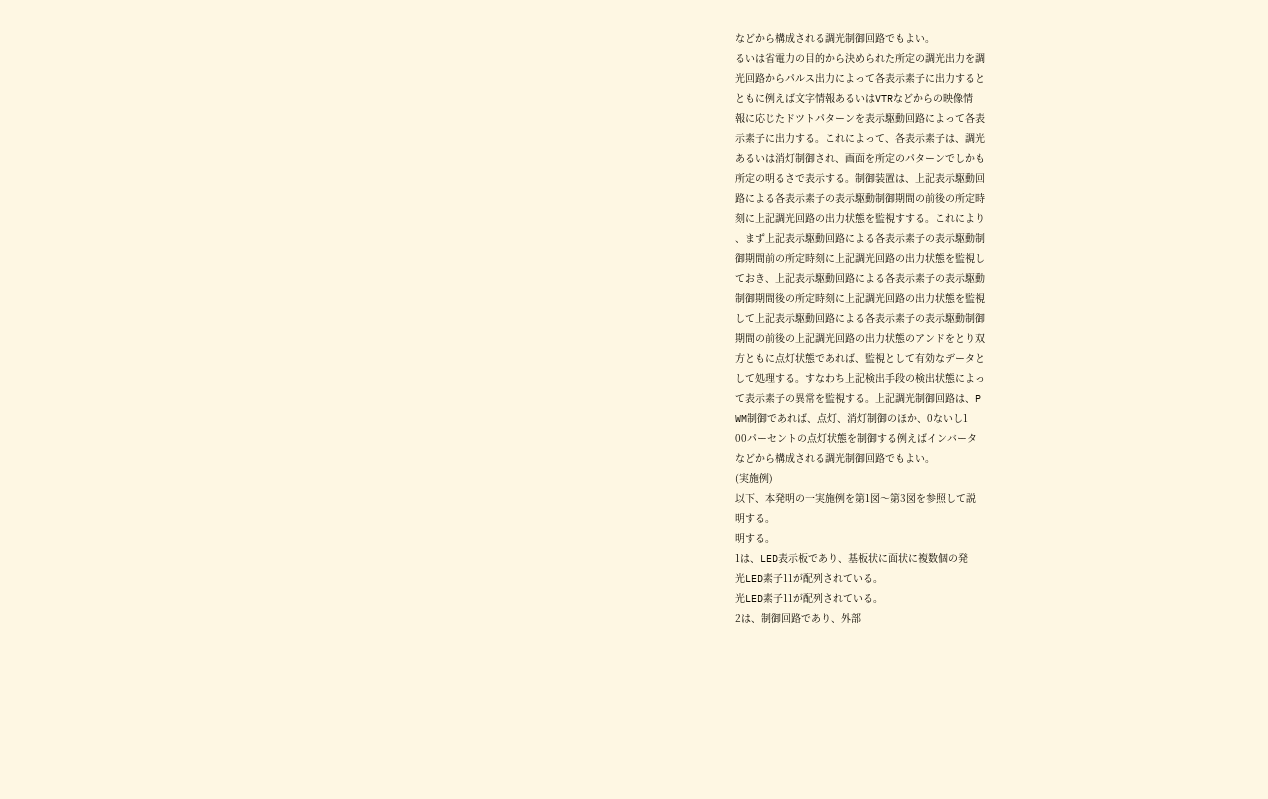などから構成される調光制御回路でもよい。
るいは省電力の目的から決められた所定の調光出力を調
光回路からパルス出力によって各表示素子に出力すると
ともに例えば文字情報あるいはVTRなどからの映像情
報に応じたドツトパターンを表示駆動回路によって各表
示素子に出力する。これによって、各表示素子は、調光
あるいは消灯制御され、画面を所定のパターンでしかも
所定の明るさで表示する。制御装置は、上記表示駆動回
路による各表示素子の表示駆動制御期間の前後の所定時
刻に上記調光回路の出力状態を監視すする。これにより
、まず上記表示駆動回路による各表示素子の表示駆動制
御期間前の所定時刻に上記調光回路の出力状態を監視し
ておき、上記表示駆動回路による各表示素子の表示駆動
制御期間後の所定時刻に上記調光回路の出力状態を監視
して上記表示駆動回路による各表示素子の表示駆動制御
期間の前後の上記調光回路の出力状態のアンドをとり双
方ともに点灯状態であれば、監視として有効なデータと
して処理する。すなわち上記検出手段の検出状態によっ
て表示素子の異常を監視する。上記調光制御回路は、P
WM制御であれば、点灯、消灯制御のほか、0ないし1
00パーセントの点灯状態を制御する例えばインバータ
などから構成される調光制御回路でもよい。
(実施例)
以下、本発明の一実施例を第1図〜第3図を参照して説
明する。
明する。
1は、LED表示板であり、基板状に面状に複数個の発
光LED素子11が配列されている。
光LED素子11が配列されている。
2は、制御回路であり、外部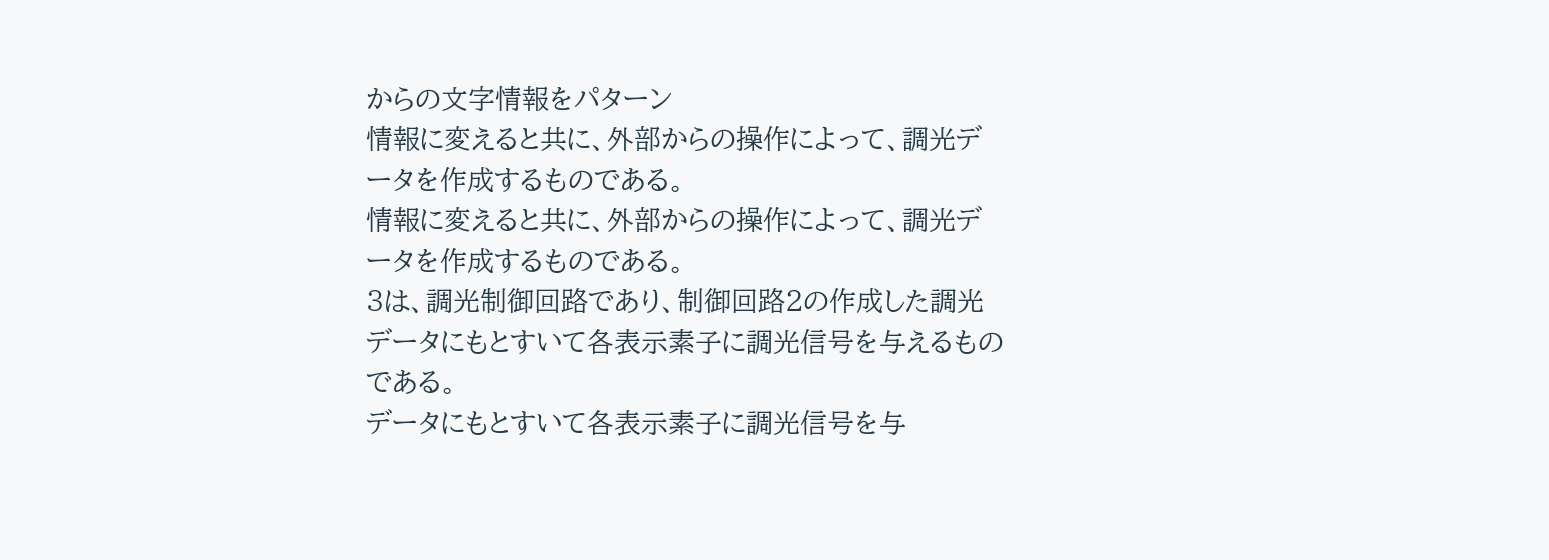からの文字情報をパターン
情報に変えると共に、外部からの操作によって、調光デ
ータを作成するものである。
情報に変えると共に、外部からの操作によって、調光デ
ータを作成するものである。
3は、調光制御回路であり、制御回路2の作成した調光
データにもとすいて各表示素子に調光信号を与えるもの
である。
データにもとすいて各表示素子に調光信号を与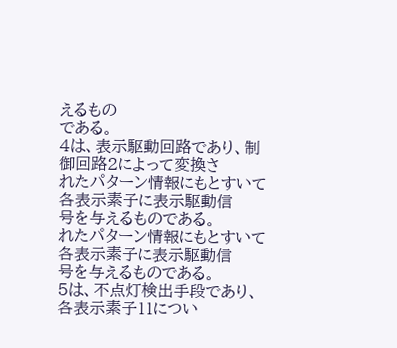えるもの
である。
4は、表示駆動回路であり、制御回路2によって変換さ
れたパターン情報にもとすいて各表示素子に表示駆動信
号を与えるものである。
れたパターン情報にもとすいて各表示素子に表示駆動信
号を与えるものである。
5は、不点灯検出手段であり、各表示素子11につい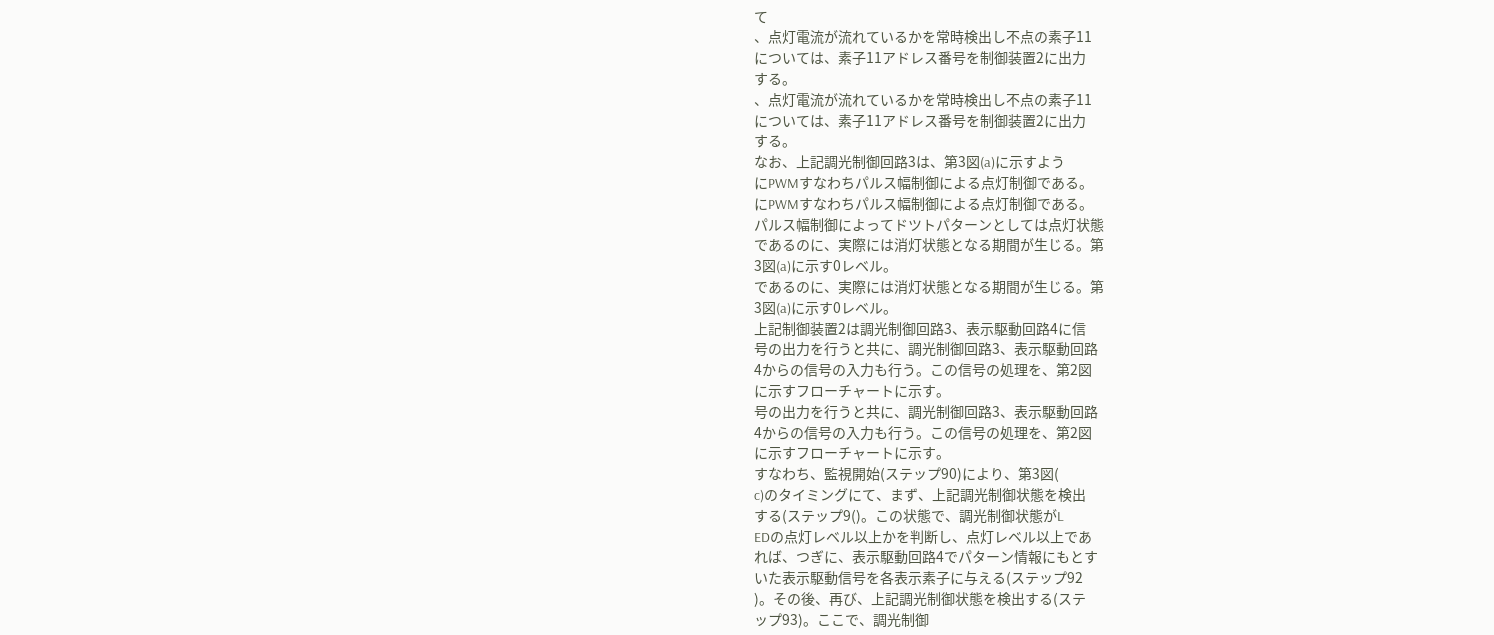て
、点灯電流が流れているかを常時検出し不点の素子11
については、素子11アドレス番号を制御装置2に出力
する。
、点灯電流が流れているかを常時検出し不点の素子11
については、素子11アドレス番号を制御装置2に出力
する。
なお、上記調光制御回路3は、第3図(a)に示すよう
にPWMすなわちパルス幅制御による点灯制御である。
にPWMすなわちパルス幅制御による点灯制御である。
パルス幅制御によってドツトパターンとしては点灯状態
であるのに、実際には消灯状態となる期間が生じる。第
3図(a)に示す0レベル。
であるのに、実際には消灯状態となる期間が生じる。第
3図(a)に示す0レベル。
上記制御装置2は調光制御回路3、表示駆動回路4に信
号の出力を行うと共に、調光制御回路3、表示駆動回路
4からの信号の入力も行う。この信号の処理を、第2図
に示すフローチャートに示す。
号の出力を行うと共に、調光制御回路3、表示駆動回路
4からの信号の入力も行う。この信号の処理を、第2図
に示すフローチャートに示す。
すなわち、監視開始(ステップ90)により、第3図(
c)のタイミングにて、まず、上記調光制御状態を検出
する(ステップ9()。この状態で、調光制御状態がL
EDの点灯レベル以上かを判断し、点灯レベル以上であ
れば、つぎに、表示駆動回路4でパターン情報にもとす
いた表示駆動信号を各表示素子に与える(ステップ92
)。その後、再び、上記調光制御状態を検出する(ステ
ップ93)。ここで、調光制御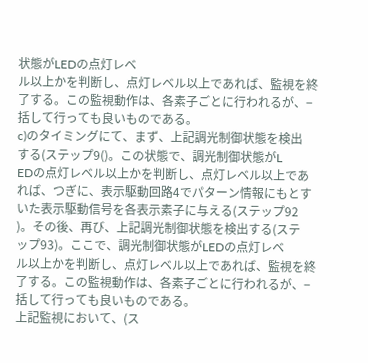状態がLEDの点灯レベ
ル以上かを判断し、点灯レベル以上であれば、監視を終
了する。この監視動作は、各素子ごとに行われるが、−
括して行っても良いものである。
c)のタイミングにて、まず、上記調光制御状態を検出
する(ステップ9()。この状態で、調光制御状態がL
EDの点灯レベル以上かを判断し、点灯レベル以上であ
れば、つぎに、表示駆動回路4でパターン情報にもとす
いた表示駆動信号を各表示素子に与える(ステップ92
)。その後、再び、上記調光制御状態を検出する(ステ
ップ93)。ここで、調光制御状態がLEDの点灯レベ
ル以上かを判断し、点灯レベル以上であれば、監視を終
了する。この監視動作は、各素子ごとに行われるが、−
括して行っても良いものである。
上記監視において、(ス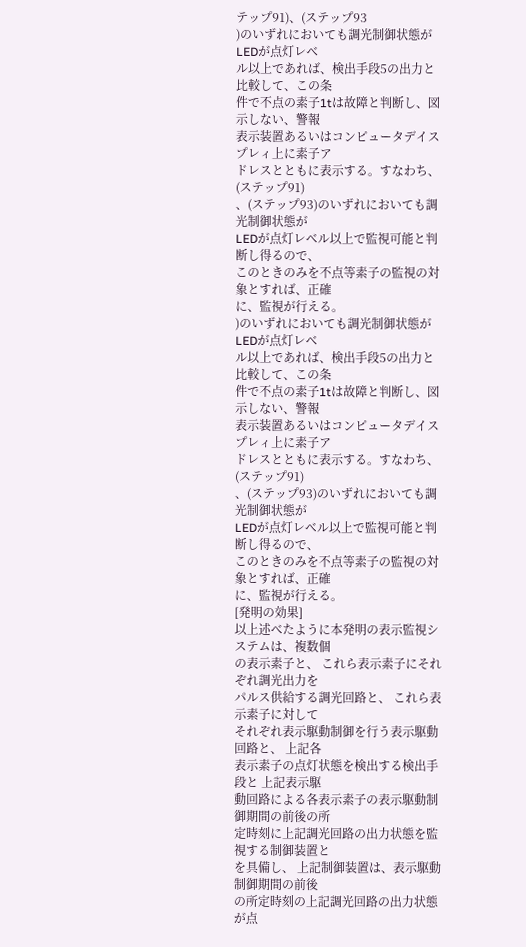テップ91)、(ステップ93
)のいずれにおいても調光制御状態がLEDが点灯レベ
ル以上であれば、検出手段5の出力と比較して、この条
件で不点の素子1tは故障と判断し、図示しない、警報
表示装置あるいはコンピュータデイスプレィ上に素子ア
ドレスとともに表示する。すなわち、(ステップ91)
、(ステップ93)のいずれにおいても調光制御状態が
LEDが点灯レベル以上で監視可能と判断し得るので、
このときのみを不点等素子の監視の対象とすれば、正確
に、監視が行える。
)のいずれにおいても調光制御状態がLEDが点灯レベ
ル以上であれば、検出手段5の出力と比較して、この条
件で不点の素子1tは故障と判断し、図示しない、警報
表示装置あるいはコンピュータデイスプレィ上に素子ア
ドレスとともに表示する。すなわち、(ステップ91)
、(ステップ93)のいずれにおいても調光制御状態が
LEDが点灯レベル以上で監視可能と判断し得るので、
このときのみを不点等素子の監視の対象とすれば、正確
に、監視が行える。
[発明の効果]
以上述べたように本発明の表示監視システムは、複数個
の表示素子と、 これら表示素子にそれぞれ調光出力を
パルス供給する調光回路と、 これら表示素子に対して
それぞれ表示駆動制御を行う表示駆動回路と、 上記各
表示素子の点灯状態を検出する検出手段と 上記表示駆
動回路による各表示素子の表示駆動制御期間の前後の所
定時刻に上記調光回路の出力状態を監視する制御装置と
を具備し、 上記制御装置は、表示駆動制御期間の前後
の所定時刻の上記調光回路の出力状態が点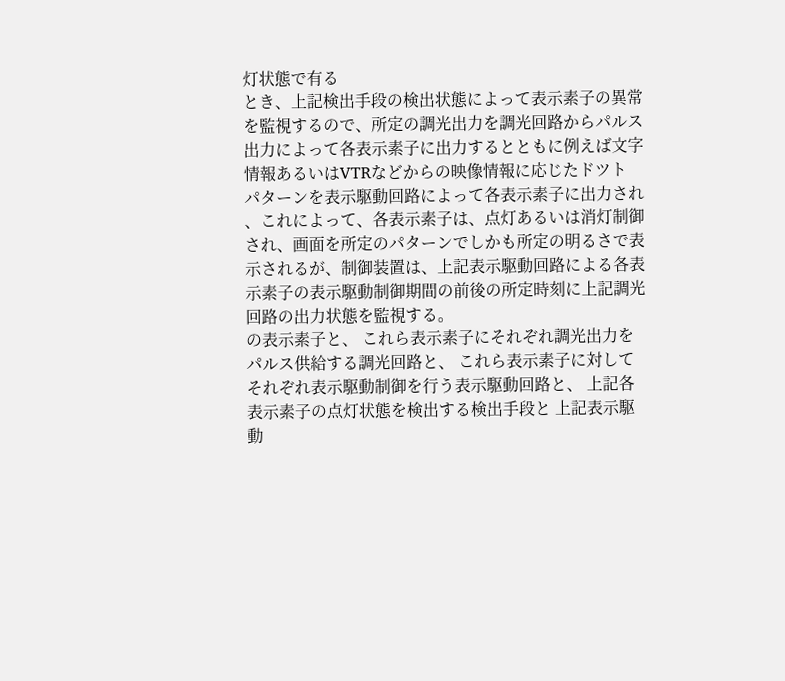灯状態で有る
とき、上記検出手段の検出状態によって表示素子の異常
を監視するので、所定の調光出力を調光回路からパルス
出力によって各表示素子に出力するとともに例えば文字
情報あるいはVTRなどからの映像情報に応じたドツト
パターンを表示駆動回路によって各表示素子に出力され
、これによって、各表示素子は、点灯あるいは消灯制御
され、画面を所定のパターンでしかも所定の明るさで表
示されるが、制御装置は、上記表示駆動回路による各表
示素子の表示駆動制御期間の前後の所定時刻に上記調光
回路の出力状態を監視する。
の表示素子と、 これら表示素子にそれぞれ調光出力を
パルス供給する調光回路と、 これら表示素子に対して
それぞれ表示駆動制御を行う表示駆動回路と、 上記各
表示素子の点灯状態を検出する検出手段と 上記表示駆
動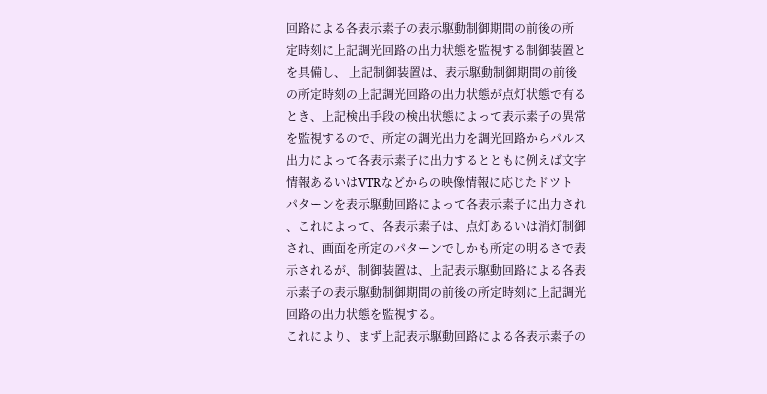回路による各表示素子の表示駆動制御期間の前後の所
定時刻に上記調光回路の出力状態を監視する制御装置と
を具備し、 上記制御装置は、表示駆動制御期間の前後
の所定時刻の上記調光回路の出力状態が点灯状態で有る
とき、上記検出手段の検出状態によって表示素子の異常
を監視するので、所定の調光出力を調光回路からパルス
出力によって各表示素子に出力するとともに例えば文字
情報あるいはVTRなどからの映像情報に応じたドツト
パターンを表示駆動回路によって各表示素子に出力され
、これによって、各表示素子は、点灯あるいは消灯制御
され、画面を所定のパターンでしかも所定の明るさで表
示されるが、制御装置は、上記表示駆動回路による各表
示素子の表示駆動制御期間の前後の所定時刻に上記調光
回路の出力状態を監視する。
これにより、まず上記表示駆動回路による各表示素子の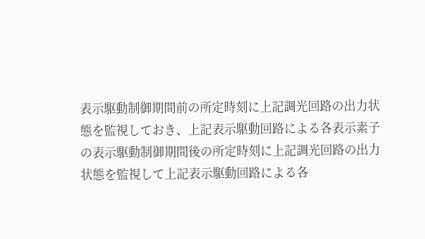表示駆動制御期間前の所定時刻に上記調光回路の出力状
態を監視しておき、上記表示駆動回路による各表示素子
の表示駆動制御期間後の所定時刻に上記調光回路の出力
状態を監視して上記表示駆動回路による各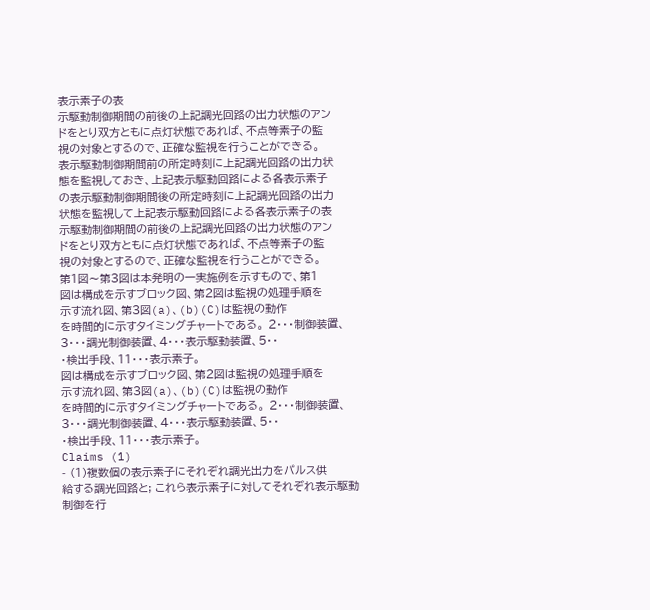表示素子の表
示駆動制御期間の前後の上記調光回路の出力状態のアン
ドをとり双方ともに点灯状態であれば、不点等素子の監
視の対象とするので、正確な監視を行うことができる。
表示駆動制御期間前の所定時刻に上記調光回路の出力状
態を監視しておき、上記表示駆動回路による各表示素子
の表示駆動制御期間後の所定時刻に上記調光回路の出力
状態を監視して上記表示駆動回路による各表示素子の表
示駆動制御期間の前後の上記調光回路の出力状態のアン
ドをとり双方ともに点灯状態であれば、不点等素子の監
視の対象とするので、正確な監視を行うことができる。
第1図〜第3図は本発明の一実施例を示すもので、第1
図は構成を示すブロック図、第2図は監視の処理手順を
示す流れ図、第3図(a)、(b)(C)は監視の動作
を時間的に示すタイミングチャートである。 2・・・制御装置、 3・・・調光制御装置、4・・・表示駆動装置、5・・
・検出手段、11・・・表示素子。
図は構成を示すブロック図、第2図は監視の処理手順を
示す流れ図、第3図(a)、(b)(C)は監視の動作
を時間的に示すタイミングチャートである。 2・・・制御装置、 3・・・調光制御装置、4・・・表示駆動装置、5・・
・検出手段、11・・・表示素子。
Claims (1)
- (1)複数個の表示素子にそれぞれ調光出力をパルス供
給する調光回路と; これら表示素子に対してそれぞれ表示駆動制御を行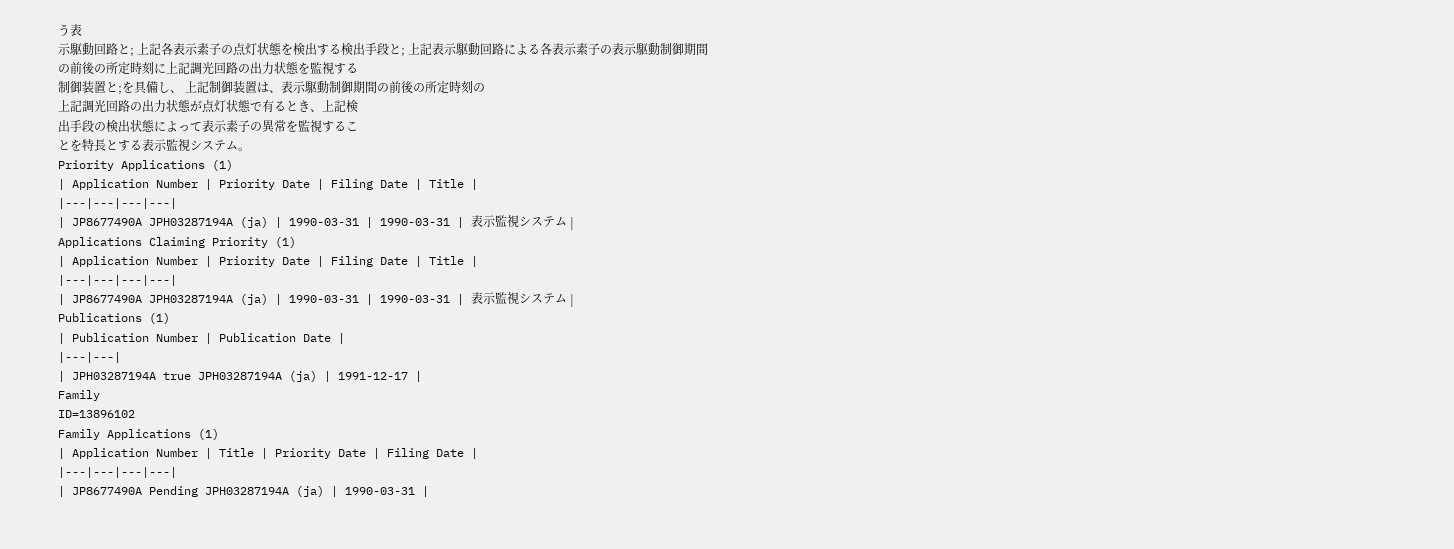う表
示駆動回路と; 上記各表示素子の点灯状態を検出する検出手段と; 上記表示駆動回路による各表示素子の表示駆動制御期間
の前後の所定時刻に上記調光回路の出力状態を監視する
制御装置と;を具備し、 上記制御装置は、表示駆動制御期間の前後の所定時刻の
上記調光回路の出力状態が点灯状態で有るとき、上記検
出手段の検出状態によって表示素子の異常を監視するこ
とを特長とする表示監視システム。
Priority Applications (1)
| Application Number | Priority Date | Filing Date | Title |
|---|---|---|---|
| JP8677490A JPH03287194A (ja) | 1990-03-31 | 1990-03-31 | 表示監視システム |
Applications Claiming Priority (1)
| Application Number | Priority Date | Filing Date | Title |
|---|---|---|---|
| JP8677490A JPH03287194A (ja) | 1990-03-31 | 1990-03-31 | 表示監視システム |
Publications (1)
| Publication Number | Publication Date |
|---|---|
| JPH03287194A true JPH03287194A (ja) | 1991-12-17 |
Family
ID=13896102
Family Applications (1)
| Application Number | Title | Priority Date | Filing Date |
|---|---|---|---|
| JP8677490A Pending JPH03287194A (ja) | 1990-03-31 |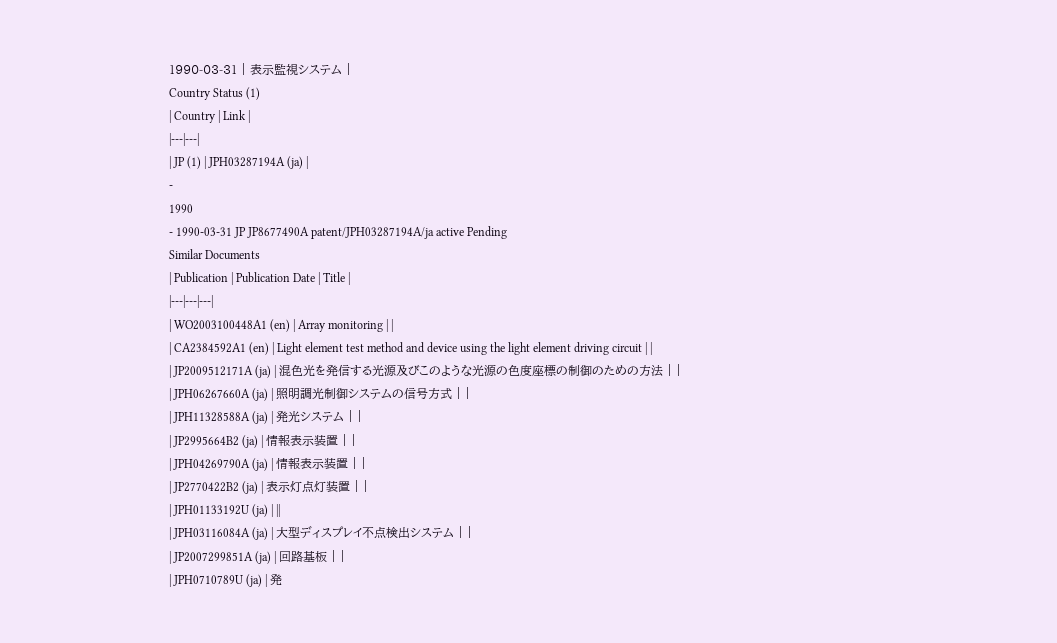1990-03-31 | 表示監視システム |
Country Status (1)
| Country | Link |
|---|---|
| JP (1) | JPH03287194A (ja) |
-
1990
- 1990-03-31 JP JP8677490A patent/JPH03287194A/ja active Pending
Similar Documents
| Publication | Publication Date | Title |
|---|---|---|
| WO2003100448A1 (en) | Array monitoring | |
| CA2384592A1 (en) | Light element test method and device using the light element driving circuit | |
| JP2009512171A (ja) | 混色光を発信する光源及びこのような光源の色度座標の制御のための方法 | |
| JPH06267660A (ja) | 照明調光制御システムの信号方式 | |
| JPH11328588A (ja) | 発光システム | |
| JP2995664B2 (ja) | 情報表示装置 | |
| JPH04269790A (ja) | 情報表示装置 | |
| JP2770422B2 (ja) | 表示灯点灯装置 | |
| JPH01133192U (ja) | ||
| JPH03116084A (ja) | 大型ディスプレイ不点検出システム | |
| JP2007299851A (ja) | 回路基板 | |
| JPH0710789U (ja) | 発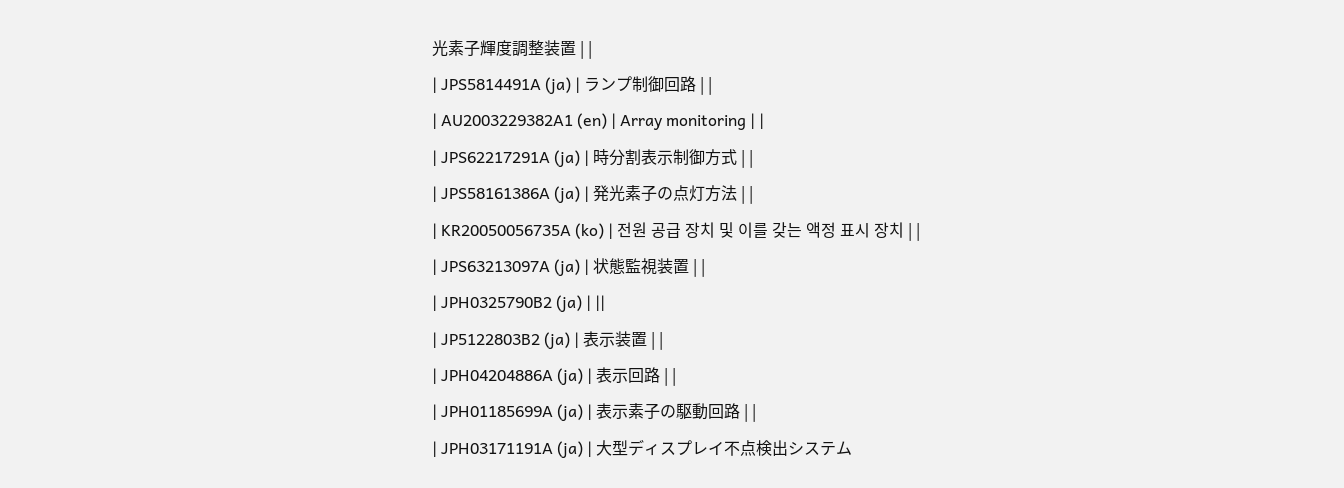光素子輝度調整装置 | |
| JPS5814491A (ja) | ランプ制御回路 | |
| AU2003229382A1 (en) | Array monitoring | |
| JPS62217291A (ja) | 時分割表示制御方式 | |
| JPS58161386A (ja) | 発光素子の点灯方法 | |
| KR20050056735A (ko) | 전원 공급 장치 및 이를 갖는 액정 표시 장치 | |
| JPS63213097A (ja) | 状態監視装置 | |
| JPH0325790B2 (ja) | ||
| JP5122803B2 (ja) | 表示装置 | |
| JPH04204886A (ja) | 表示回路 | |
| JPH01185699A (ja) | 表示素子の駆動回路 | |
| JPH03171191A (ja) | 大型ディスプレイ不点検出システム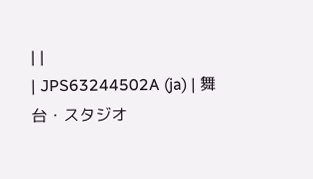| |
| JPS63244502A (ja) | 舞台・スタジオ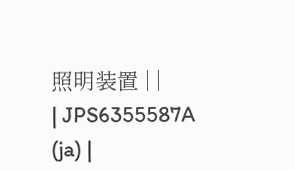照明装置 | |
| JPS6355587A (ja) |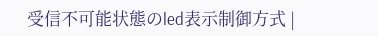受信不可能状態のled表示制御方式 |